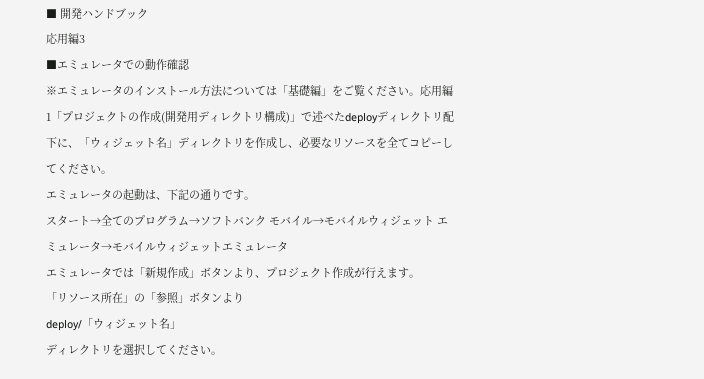■ 開発ハンドブック
応用編3
■エミュレータでの動作確認
※エミュレータのインストール方法については「基礎編」をご覧ください。応用編1「プロジェクトの作成(開発用ディレクトリ構成)」で述べたdeployディレクトリ配下に、「ウィジェット名」ディレクトリを作成し、必要なリソースを全てコピーしてください。
エミュレータの起動は、下記の通りです。
スタート→全てのプログラム→ソフトバンク モバイル→モバイルウィジェット エミュレータ→モバイルウィジェットエミュレータ
エミュレータでは「新規作成」ボタンより、プロジェクト作成が行えます。
「リソース所在」の「参照」ボタンより
deploy/「ウィジェット名」
ディレクトリを選択してください。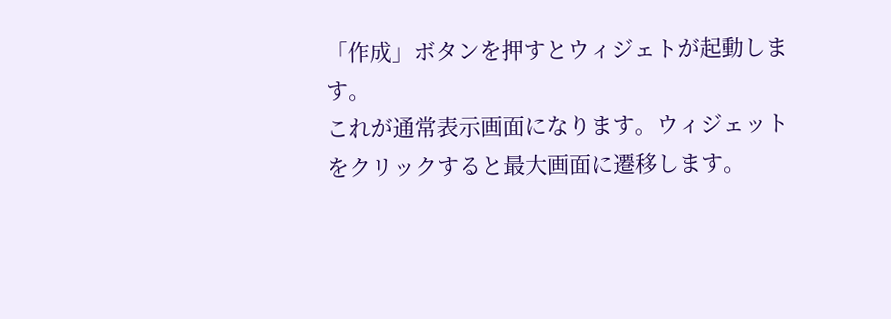「作成」ボタンを押すとウィジェトが起動します。
これが通常表示画面になります。ウィジェットをクリックすると最大画面に遷移します。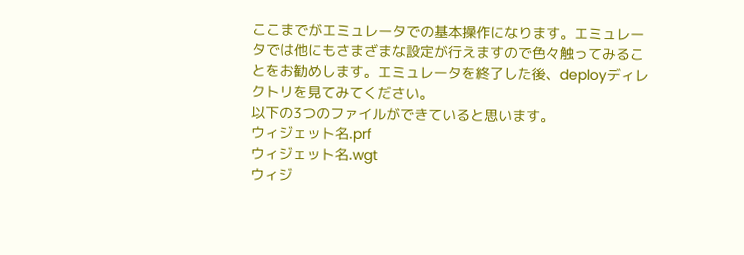ここまでがエミュレータでの基本操作になります。エミュレータでは他にもさまざまな設定が行えますので色々触ってみることをお勧めします。エミュレータを終了した後、deployディレクトリを見てみてください。
以下の3つのファイルができていると思います。
ウィジェット名.prf
ウィジェット名.wgt
ウィジ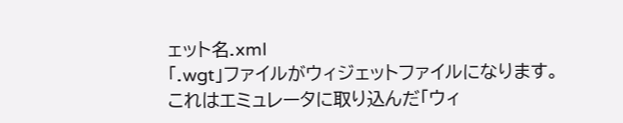ェット名.xml
「.wgt」ファイルがウィジェットファイルになります。
これはエミュレータに取り込んだ「ウィ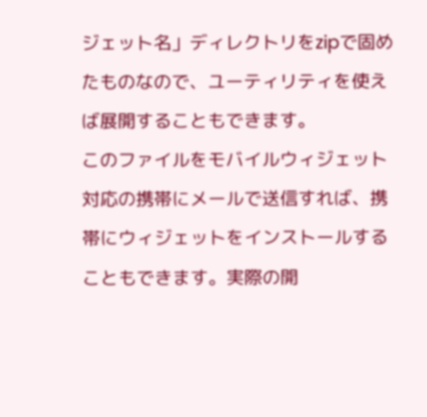ジェット名」ディレクトリをzipで固めたものなので、ユーティリティを使えば展開することもできます。
このファイルをモバイルウィジェット対応の携帯にメールで送信すれば、携帯にウィジェットをインストールすることもできます。実際の開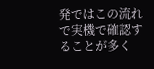発ではこの流れで実機で確認することが多く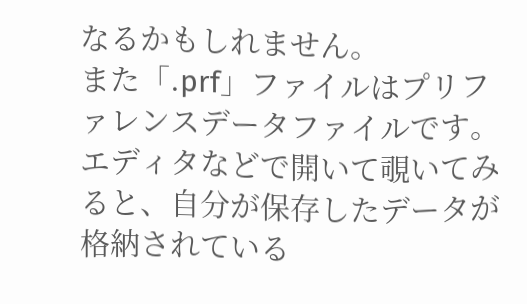なるかもしれません。
また「.prf」ファイルはプリファレンスデータファイルです。エディタなどで開いて覗いてみると、自分が保存したデータが格納されている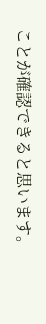ことが確認できると思います。